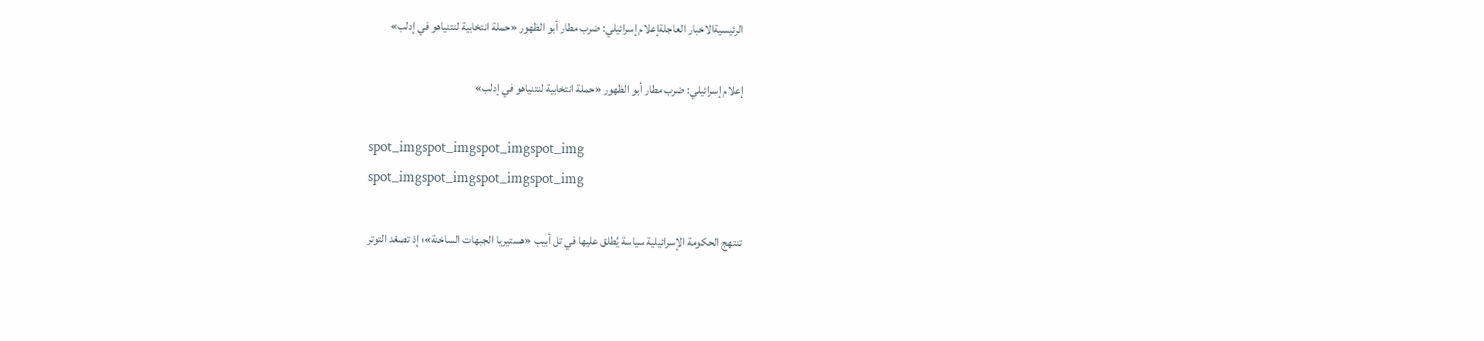الرئيسيةالاخبار العاجلةإعلام إسرائيلي: ضرب مطار أبو الظهور «حملة انتخابية لنتنياهو في إدلب»

إعلام إسرائيلي: ضرب مطار أبو الظهور «حملة انتخابية لنتنياهو في إدلب»

spot_imgspot_imgspot_imgspot_img
spot_imgspot_imgspot_imgspot_img

تنتهج الحكومة الإسرائيلية سياسة يُطلق عليها في تل أبيب «هستيريا الجبهات الساخنة»؛ إذ تصعّد التوتر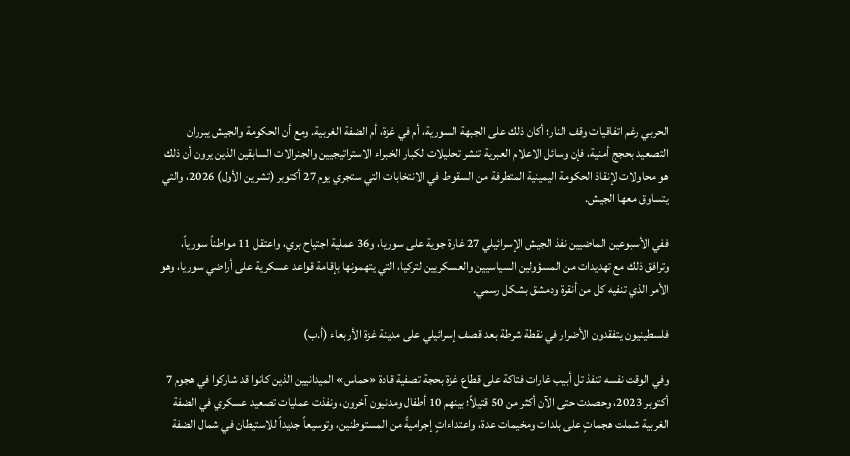الحربي رغم اتفاقيات وقف النار؛ أكان ذلك على الجبهة السورية، أم في غزة، أم الضفة الغربية. ومع أن الحكومة والجيش يبرران التصعيد بحجج أمنية، فإن وسائل الاعلام العبرية تنشر تحليلات لكبار الخبراء الاستراتيجيين والجنرالات السابقين الذين يرون أن ذلك هو محاولات لإنقاذ الحكومة اليمينية المتطرفة من السقوط في الانتخابات التي ستجري يوم 27 أكتوبر (تشرين الأول) 2026، والتي يتساوق معها الجيش.

ففي الأسبوعين الماضيين نفذ الجيش الإسرائيلي 27 غارة جوية على سوريا، و36 عملية اجتياح بري، واعتقل 11 مواطناً سورياً، وترافق ذلك مع تهديدات من المسؤولين السياسيين والعسكريين لتركيا، التي يتهمونها بإقامة قواعد عسكرية على أراضي سوريا، وهو الأمر الذي تنفيه كل من أنقرة ودمشق بشكل رسمي.

فلسطينيون يتفقدون الأضرار في نقطة شرطة بعد قصف إسرائيلي على مدينة غزة الأربعاء (أ.ب)

وفي الوقت نفسه تنفذ تل أبيب غارات فتاكة على قطاع غزة بحجة تصفية قادة «حماس» الميدانيين الذين كانوا قد شاركوا في هجوم 7 أكتوبر 2023، وحصدت حتى الآن أكثر من 50 قتيلاً؛ بينهم 10 أطفال ومدنيون آخرون، ونفذت عمليات تصعيد عسكري في الضفة الغربية شملت هجماتٍ على بلدات ومخيمات عدة، واعتداءاتٍ إجراميةً من المستوطنين، وتوسيعاً جديداً للاستيطان في شمال الضفة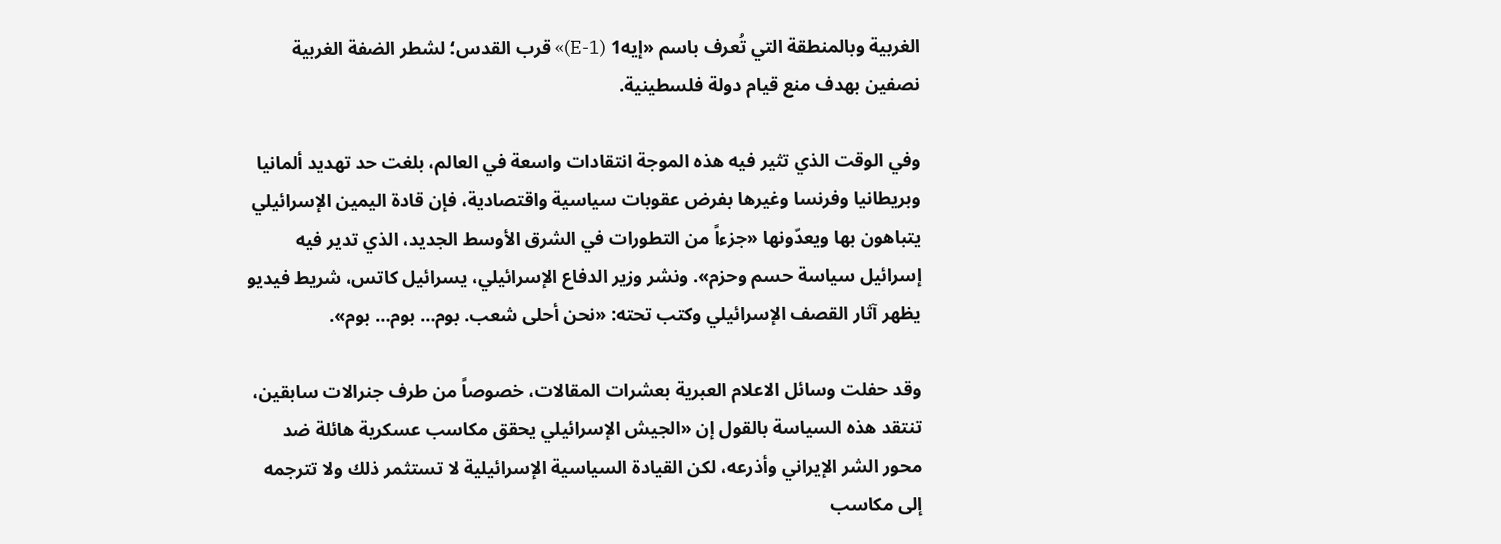الغربية وبالمنطقة التي تُعرف باسم «إيه1 (E-1)» قرب القدس؛ لشطر الضفة الغربية نصفين بهدف منع قيام دولة فلسطينية.

وفي الوقت الذي تثير فيه هذه الموجة انتقادات واسعة في العالم، بلغت حد تهديد ألمانيا وبريطانيا وفرنسا وغيرها بفرض عقوبات سياسية واقتصادية، فإن قادة اليمين الإسرائيلي يتباهون بها ويعدّونها «جزءاً من التطورات في الشرق الأوسط الجديد، الذي تدير فيه إسرائيل سياسة حسم وحزم». ونشر وزير الدفاع الإسرائيلي، يسرائيل كاتس، شريط فيديو يظهر آثار القصف الإسرائيلي وكتب تحته: «نحن أحلى شعب. بوم… بوم… بوم».

وقد حفلت وسائل الاعلام العبرية بعشرات المقالات، خصوصاً من طرف جنرالات سابقين، تنتقد هذه السياسة بالقول إن «الجيش الإسرائيلي يحقق مكاسب عسكرية هائلة ضد محور الشر الإيراني وأذرعه، لكن القيادة السياسية الإسرائيلية لا تستثمر ذلك ولا تترجمه إلى مكاسب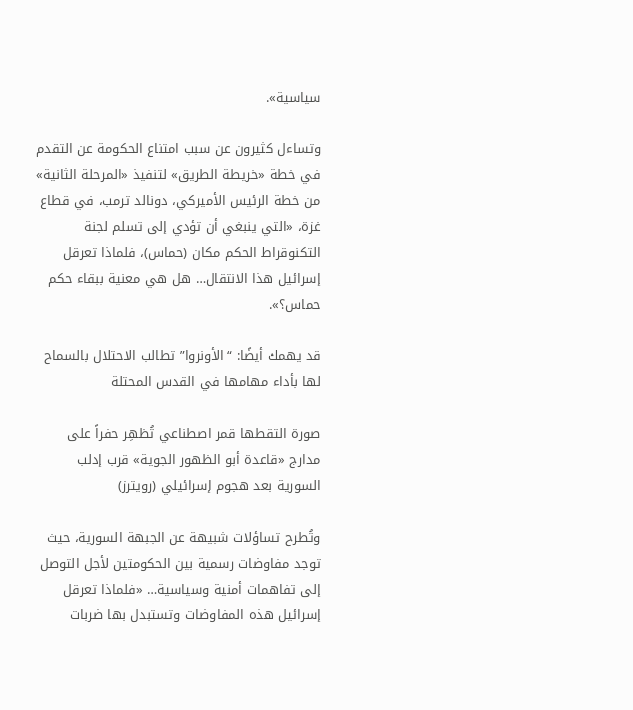سياسية».

وتساءل كثيرون عن سبب امتناع الحكومة عن التقدم في خطة «خريطة الطريق» لتنفيذ «المرحلة الثانية» من خطة الرئيس الأميركي، دونالد ترمب، في قطاع غزة، «التي ينبغي أن تؤدي إلى تسلم لجنة التكنوقراط الحكم مكان (حماس)، فلماذا تعرقل إسرائيل هذا الانتقال… هل هي معنية ببقاء حكم حماس؟».

قد يهمك أيضًا: “الأونروا” تطالب الاحتلال بالسماح لها بأداء مهامها في القدس المحتلة

صورة التقطها قمر اصطناعي تُظهِر حفراً على مدارج «قاعدة أبو الظهور الجوية» قرب إدلب السورية بعد هجوم إسرائيلي (رويترز)

وتُطرح تساؤلات شبيهة عن الجبهة السورية، حيث توجد مفاوضات رسمية بين الحكومتين لأجل التوصل إلى تفاهمات أمنية وسياسية… «فلماذا تعرقل إسرائيل هذه المفاوضات وتستبدل بها ضربات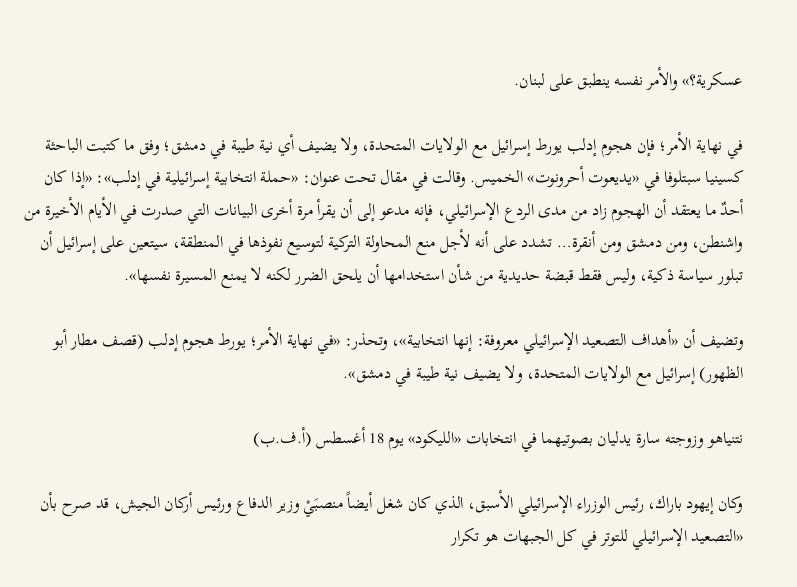عسكرية؟» والأمر نفسه ينطبق على لبنان.

في نهاية الأمر؛ فإن هجوم إدلب يورط إسرائيل مع الولايات المتحدة، ولا يضيف أي نية طيبة في دمشق؛ وفق ما كتبت الباحثة كسينيا سبتلوفا في «يديعوت أحرونوت» الخميس. وقالت في مقال تحت عنوان: «حملة انتخابية إسرائيلية في إدلب»: «إذا كان أحدٌ ما يعتقد أن الهجوم زاد من مدى الردع الإسرائيلي، فإنه مدعو إلى أن يقرأ مرة أخرى البيانات التي صدرت في الأيام الأخيرة من واشنطن، ومن دمشق ومن أنقرة… تشدد على أنه لأجل منع المحاولة التركية لتوسيع نفوذها في المنطقة، سيتعين على إسرائيل أن تبلور سياسة ذكية، وليس فقط قبضة حديدية من شأن استخدامها أن يلحق الضرر لكنه لا يمنع المسيرة نفسها».

وتضيف أن «أهداف التصعيد الإسرائيلي معروفة: إنها انتخابية»، وتحذر: «في نهاية الأمر؛ يورط هجوم إدلب (قصف مطار أبو الظهور) إسرائيل مع الولايات المتحدة، ولا يضيف نية طيبة في دمشق».

نتنياهو وزوجته سارة يدليان بصوتيهما في انتخابات «الليكود» يوم 18 أغسطس (أ.ف.ب)

وكان إيهود باراك، رئيس الوزراء الإسرائيلي الأسبق، الذي كان شغل أيضاً منصبَيْ وزير الدفاع ورئيس أركان الجيش، قد صرح بأن «التصعيد الإسرائيلي للتوتر في كل الجبهات هو تكرار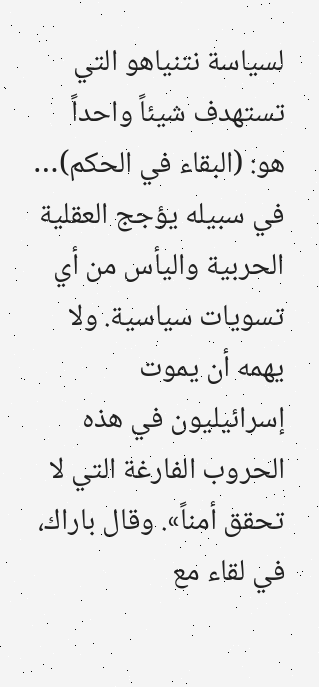لسياسة نتنياهو التي تستهدف شيئاً واحداً هو: (البقاء في الحكم)… في سبيله يؤجج العقلية الحربية واليأس من أي تسويات سياسية. ولا يهمه أن يموت إسرائيليون في هذه الحروب الفارغة التي لا تحقق أمناً». وقال باراك، في لقاء مع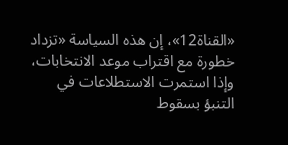«القناة12»، إن هذه السياسة «تزداد خطورة مع اقتراب موعد الانتخابات، وإذا استمرت الاستطلاعات في التنبؤ بسقوط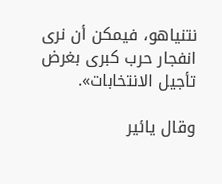نتنياهو، فيمكن أن نرى انفجار حرب كبرى بغرض تأجيل الانتخابات».

وقال يائير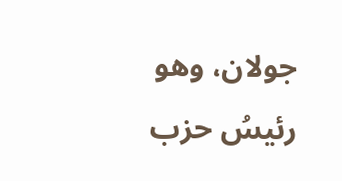جولان، وهو رئيسُ حزب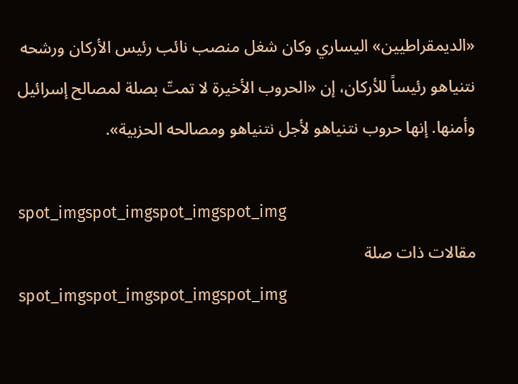«الديمقراطيين» اليساري وكان شغل منصب نائب رئيس الأركان ورشحه نتنياهو رئيساً للأركان، إن «الحروب الأخيرة لا تمتّ بصلة لمصالح إسرائيل وأمنها. إنها حروب نتنياهو لأجل نتنياهو ومصالحه الحزبية».

spot_imgspot_imgspot_imgspot_img
مقالات ذات صلة
spot_imgspot_imgspot_imgspot_img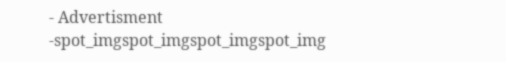- Advertisment -spot_imgspot_imgspot_imgspot_img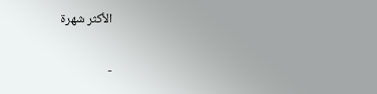الأكثر شهرة

-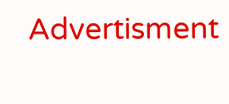Advertisment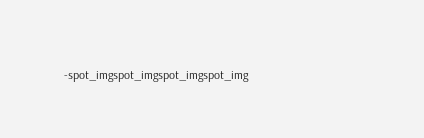-spot_imgspot_imgspot_imgspot_img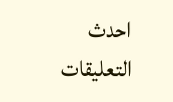احدث التعليقات